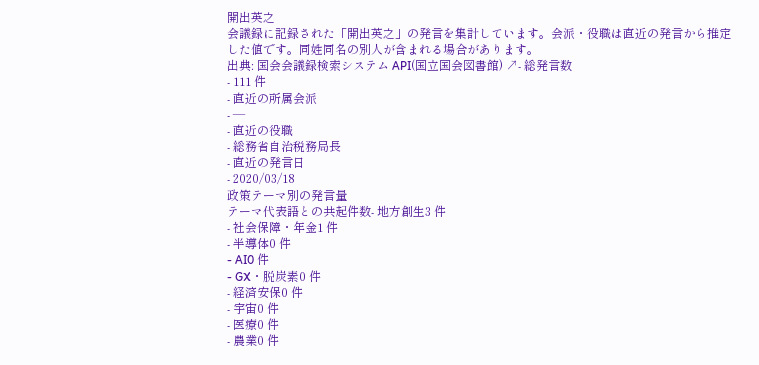開出英之
会議録に記録された「開出英之」の発言を集計しています。会派・役職は直近の発言から推定した値です。同姓同名の別人が含まれる場合があります。
出典: 国会会議録検索システム API(国立国会図書館) ↗- 総発言数
- 111 件
- 直近の所属会派
- —
- 直近の役職
- 総務省自治税務局長
- 直近の発言日
- 2020/03/18
政策テーマ別の発言量
テーマ代表語との共起件数- 地方創生3 件
- 社会保障・年金1 件
- 半導体0 件
- AI0 件
- GX・脱炭素0 件
- 経済安保0 件
- 宇宙0 件
- 医療0 件
- 農業0 件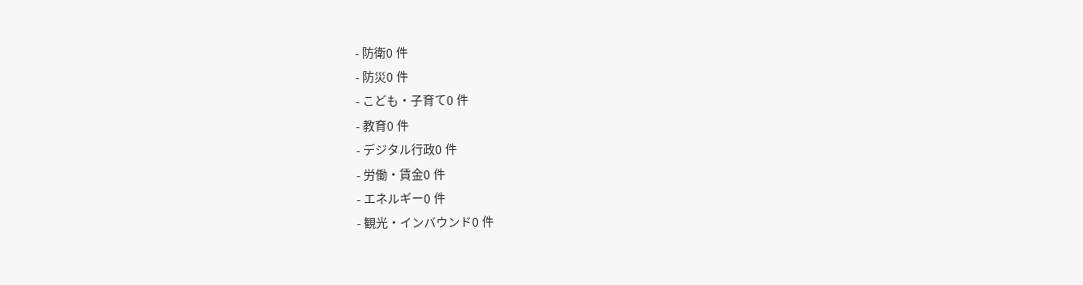- 防衛0 件
- 防災0 件
- こども・子育て0 件
- 教育0 件
- デジタル行政0 件
- 労働・賃金0 件
- エネルギー0 件
- 観光・インバウンド0 件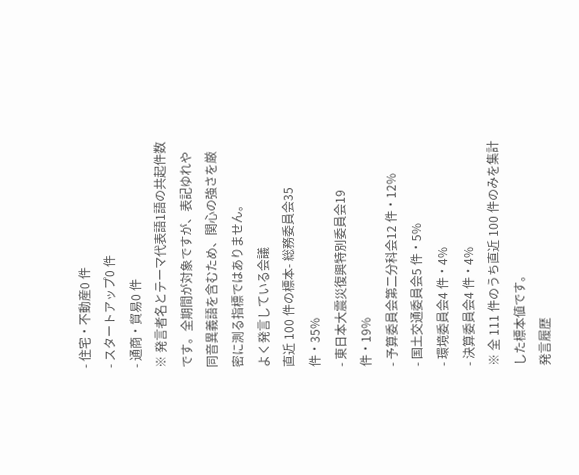- 住宅・不動産0 件
- スタートアップ0 件
- 通商・貿易0 件
※ 発言者名とテーマ代表語1語の共起件数です。全期間が対象ですが、表記ゆれや 同音異義語を含むため、関心の強さを厳密に測る指標ではありません。
よく発言している会議
直近 100 件の標本- 総務委員会35 件・35%
- 東日本大震災復興特別委員会19 件・19%
- 予算委員会第二分科会12 件・12%
- 国土交通委員会5 件・5%
- 環境委員会4 件・4%
- 決算委員会4 件・4%
※ 全 111 件のうち直近 100 件のみを集計した標本値です。
発言履歴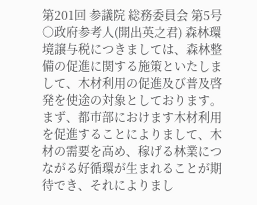第201回 参議院 総務委員会 第5号
○政府参考人(開出英之君) 森林環境譲与税につきましては、森林整備の促進に関する施策といたしまして、木材利用の促進及び普及啓発を使途の対象としております。 まず、都市部におけます木材利用を促進することによりまして、木材の需要を高め、稼げる林業につながる好循環が生まれることが期待でき、それによりまし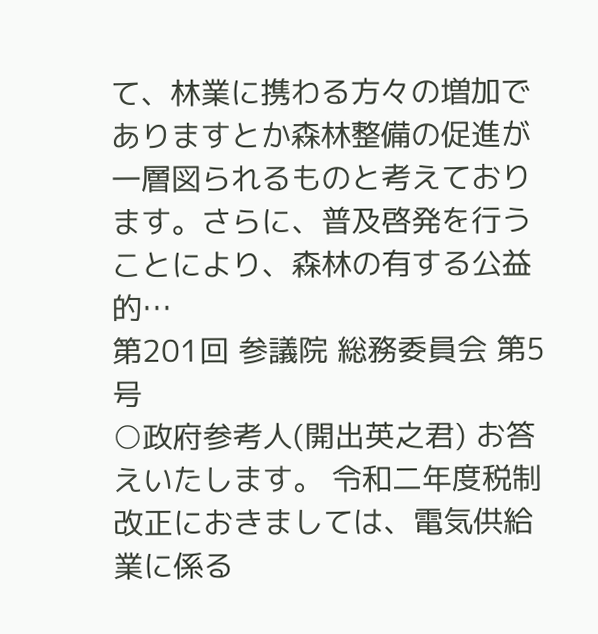て、林業に携わる方々の増加でありますとか森林整備の促進が一層図られるものと考えております。さらに、普及啓発を行うことにより、森林の有する公益的…
第201回 参議院 総務委員会 第5号
○政府参考人(開出英之君) お答えいたします。 令和二年度税制改正におきましては、電気供給業に係る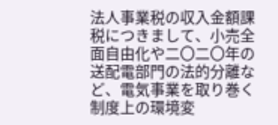法人事業税の収入金額課税につきまして、小売全面自由化や二〇二〇年の送配電部門の法的分離など、電気事業を取り巻く制度上の環境変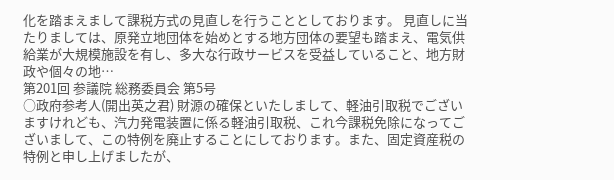化を踏まえまして課税方式の見直しを行うこととしております。 見直しに当たりましては、原発立地団体を始めとする地方団体の要望も踏まえ、電気供給業が大規模施設を有し、多大な行政サービスを受益していること、地方財政や個々の地…
第201回 参議院 総務委員会 第5号
○政府参考人(開出英之君) 財源の確保といたしまして、軽油引取税でございますけれども、汽力発電装置に係る軽油引取税、これ今課税免除になってございまして、この特例を廃止することにしております。また、固定資産税の特例と申し上げましたが、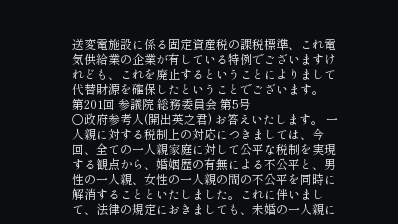送変電施設に係る固定資産税の課税標準、これ電気供給業の企業が有している特例でございますけれども、これを廃止するということによりまして代替財源を確保したということでございます。
第201回 参議院 総務委員会 第5号
○政府参考人(開出英之君) お答えいたします。 一人親に対する税制上の対応につきましては、今回、全ての一人親家庭に対して公平な税制を実現する観点から、婚姻歴の有無による不公平と、男性の一人親、女性の一人親の間の不公平を同時に解消することといたしました。これに伴いまして、法律の規定におきましても、未婚の一人親に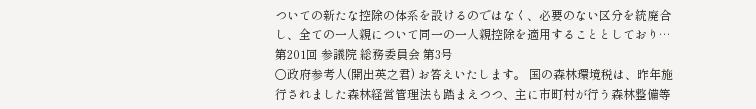ついての新たな控除の体系を設けるのではなく、必要のない区分を統廃合し、全ての一人親について同一の一人親控除を適用することとしており…
第201回 参議院 総務委員会 第3号
○政府参考人(開出英之君) お答えいたします。 国の森林環境税は、昨年施行されました森林経営管理法も踏まえつつ、主に市町村が行う森林整備等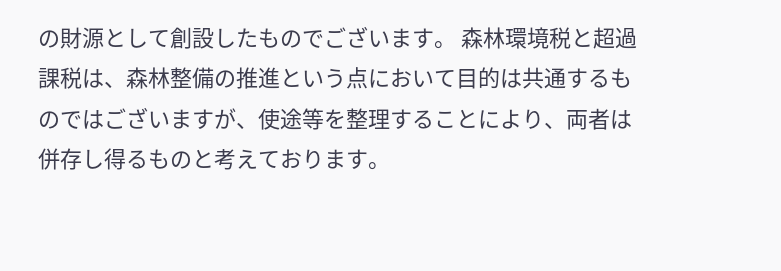の財源として創設したものでございます。 森林環境税と超過課税は、森林整備の推進という点において目的は共通するものではございますが、使途等を整理することにより、両者は併存し得るものと考えております。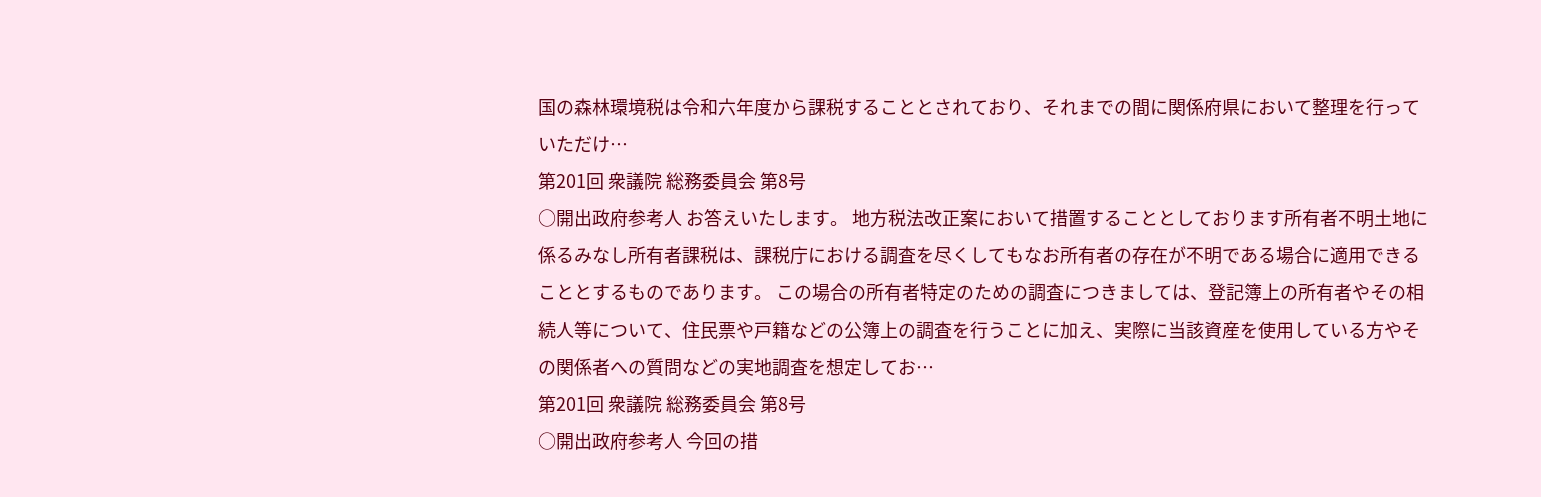国の森林環境税は令和六年度から課税することとされており、それまでの間に関係府県において整理を行っていただけ…
第201回 衆議院 総務委員会 第8号
○開出政府参考人 お答えいたします。 地方税法改正案において措置することとしております所有者不明土地に係るみなし所有者課税は、課税庁における調査を尽くしてもなお所有者の存在が不明である場合に適用できることとするものであります。 この場合の所有者特定のための調査につきましては、登記簿上の所有者やその相続人等について、住民票や戸籍などの公簿上の調査を行うことに加え、実際に当該資産を使用している方やその関係者への質問などの実地調査を想定してお…
第201回 衆議院 総務委員会 第8号
○開出政府参考人 今回の措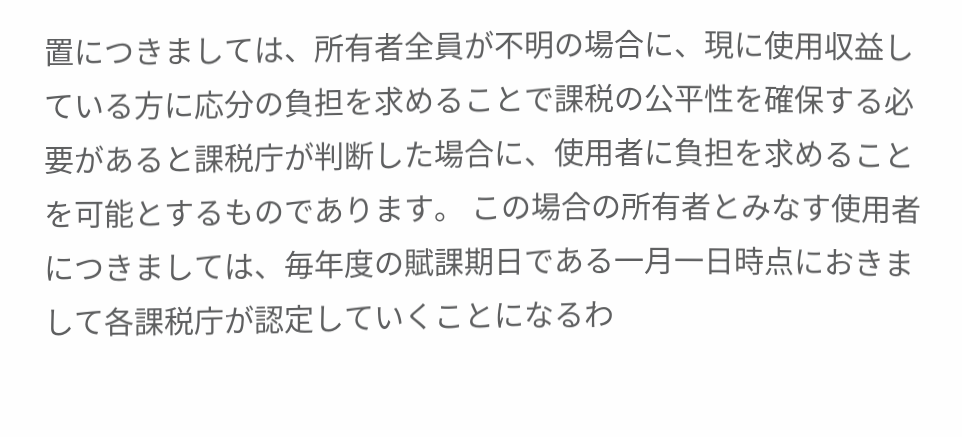置につきましては、所有者全員が不明の場合に、現に使用収益している方に応分の負担を求めることで課税の公平性を確保する必要があると課税庁が判断した場合に、使用者に負担を求めることを可能とするものであります。 この場合の所有者とみなす使用者につきましては、毎年度の賦課期日である一月一日時点におきまして各課税庁が認定していくことになるわ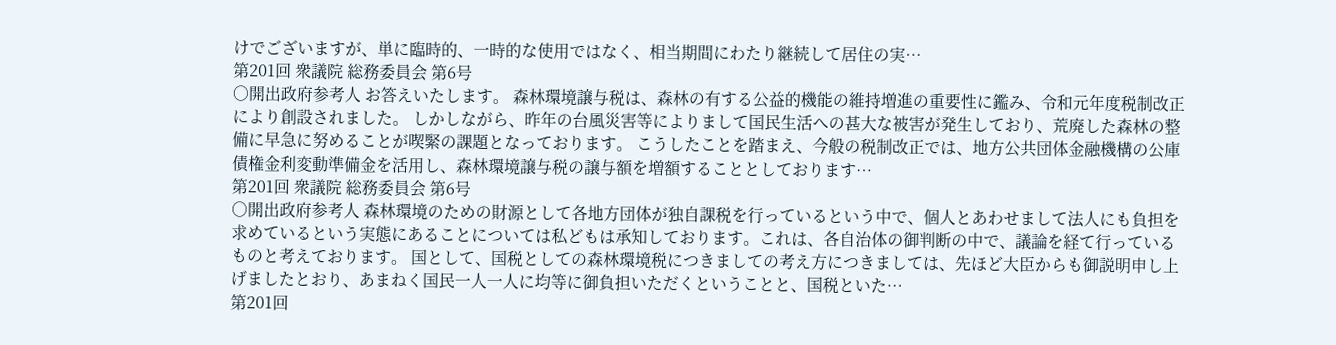けでございますが、単に臨時的、一時的な使用ではなく、相当期間にわたり継続して居住の実…
第201回 衆議院 総務委員会 第6号
○開出政府参考人 お答えいたします。 森林環境譲与税は、森林の有する公益的機能の維持増進の重要性に鑑み、令和元年度税制改正により創設されました。 しかしながら、昨年の台風災害等によりまして国民生活への甚大な被害が発生しており、荒廃した森林の整備に早急に努めることが喫緊の課題となっております。 こうしたことを踏まえ、今般の税制改正では、地方公共団体金融機構の公庫債権金利変動準備金を活用し、森林環境譲与税の譲与額を増額することとしております…
第201回 衆議院 総務委員会 第6号
○開出政府参考人 森林環境のための財源として各地方団体が独自課税を行っているという中で、個人とあわせまして法人にも負担を求めているという実態にあることについては私どもは承知しております。これは、各自治体の御判断の中で、議論を経て行っているものと考えております。 国として、国税としての森林環境税につきましての考え方につきましては、先ほど大臣からも御説明申し上げましたとおり、あまねく国民一人一人に均等に御負担いただくということと、国税といた…
第201回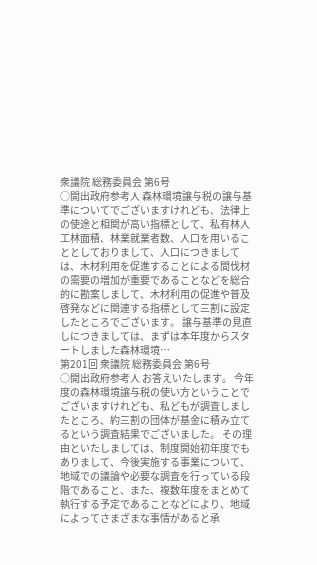衆議院 総務委員会 第6号
○開出政府参考人 森林環境譲与税の譲与基準についてでございますけれども、法律上の使途と相関が高い指標として、私有林人工林面積、林業就業者数、人口を用いることとしておりまして、人口につきましては、木材利用を促進することによる間伐材の需要の増加が重要であることなどを総合的に勘案しまして、木材利用の促進や普及啓発などに関連する指標として三割に設定したところでございます。 譲与基準の見直しにつきましては、まずは本年度からスタートしました森林環境…
第201回 衆議院 総務委員会 第6号
○開出政府参考人 お答えいたします。 今年度の森林環境譲与税の使い方ということでございますけれども、私どもが調査しましたところ、約三割の団体が基金に積み立てるという調査結果でございました。 その理由といたしましては、制度開始初年度でもありまして、今後実施する事業について、地域での議論や必要な調査を行っている段階であること、また、複数年度をまとめて執行する予定であることなどにより、地域によってさまざまな事情があると承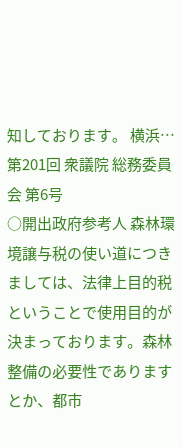知しております。 横浜…
第201回 衆議院 総務委員会 第6号
○開出政府参考人 森林環境譲与税の使い道につきましては、法律上目的税ということで使用目的が決まっております。森林整備の必要性でありますとか、都市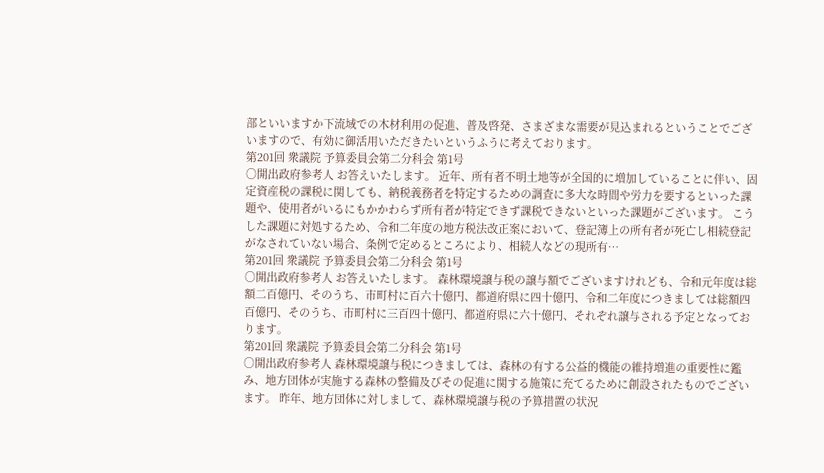部といいますか下流域での木材利用の促進、普及啓発、さまざまな需要が見込まれるということでございますので、有効に御活用いただきたいというふうに考えております。
第201回 衆議院 予算委員会第二分科会 第1号
○開出政府参考人 お答えいたします。 近年、所有者不明土地等が全国的に増加していることに伴い、固定資産税の課税に関しても、納税義務者を特定するための調査に多大な時間や労力を要するといった課題や、使用者がいるにもかかわらず所有者が特定できず課税できないといった課題がございます。 こうした課題に対処するため、令和二年度の地方税法改正案において、登記簿上の所有者が死亡し相続登記がなされていない場合、条例で定めるところにより、相続人などの現所有…
第201回 衆議院 予算委員会第二分科会 第1号
○開出政府参考人 お答えいたします。 森林環境譲与税の譲与額でございますけれども、令和元年度は総額二百億円、そのうち、市町村に百六十億円、都道府県に四十億円、令和二年度につきましては総額四百億円、そのうち、市町村に三百四十億円、都道府県に六十億円、それぞれ譲与される予定となっております。
第201回 衆議院 予算委員会第二分科会 第1号
○開出政府参考人 森林環境譲与税につきましては、森林の有する公益的機能の維持増進の重要性に鑑み、地方団体が実施する森林の整備及びその促進に関する施策に充てるために創設されたものでございます。 昨年、地方団体に対しまして、森林環境譲与税の予算措置の状況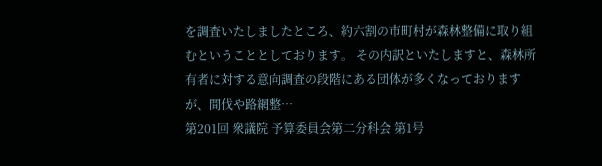を調査いたしましたところ、約六割の市町村が森林整備に取り組むということとしております。 その内訳といたしますと、森林所有者に対する意向調査の段階にある団体が多くなっておりますが、間伐や路網整…
第201回 衆議院 予算委員会第二分科会 第1号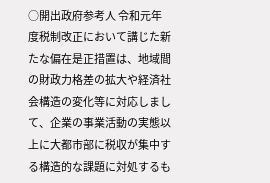○開出政府参考人 令和元年度税制改正において講じた新たな偏在是正措置は、地域間の財政力格差の拡大や経済社会構造の変化等に対応しまして、企業の事業活動の実態以上に大都市部に税収が集中する構造的な課題に対処するも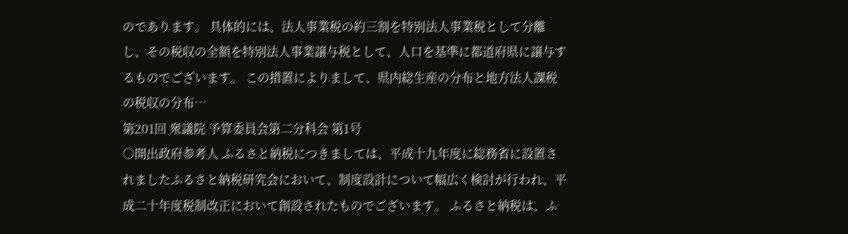のであります。 具体的には、法人事業税の約三割を特別法人事業税として分離し、その税収の全額を特別法人事業譲与税として、人口を基準に都道府県に譲与するものでございます。 この措置によりまして、県内総生産の分布と地方法人課税の税収の分布…
第201回 衆議院 予算委員会第二分科会 第1号
○開出政府参考人 ふるさと納税につきましては、平成十九年度に総務省に設置されましたふるさと納税研究会において、制度設計について幅広く検討が行われ、平成二十年度税制改正において創設されたものでございます。 ふるさと納税は、ふ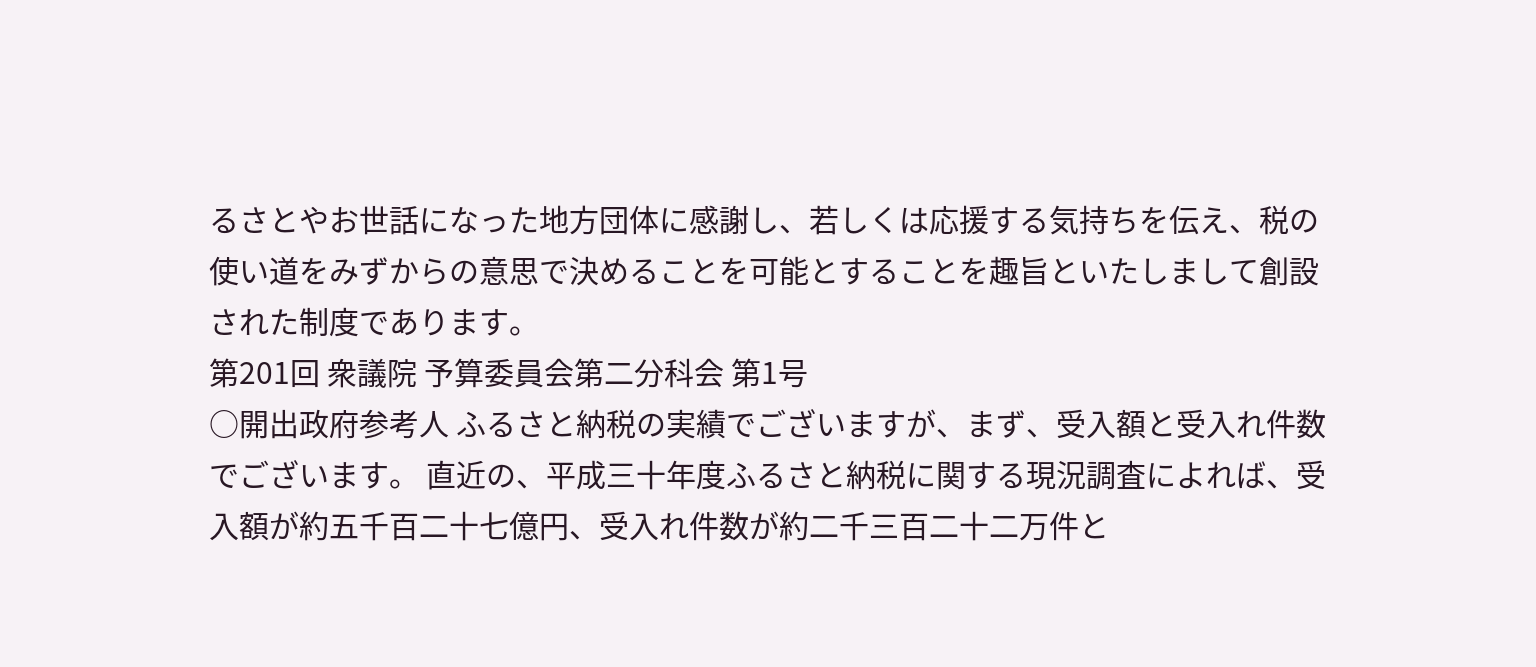るさとやお世話になった地方団体に感謝し、若しくは応援する気持ちを伝え、税の使い道をみずからの意思で決めることを可能とすることを趣旨といたしまして創設された制度であります。
第201回 衆議院 予算委員会第二分科会 第1号
○開出政府参考人 ふるさと納税の実績でございますが、まず、受入額と受入れ件数でございます。 直近の、平成三十年度ふるさと納税に関する現況調査によれば、受入額が約五千百二十七億円、受入れ件数が約二千三百二十二万件と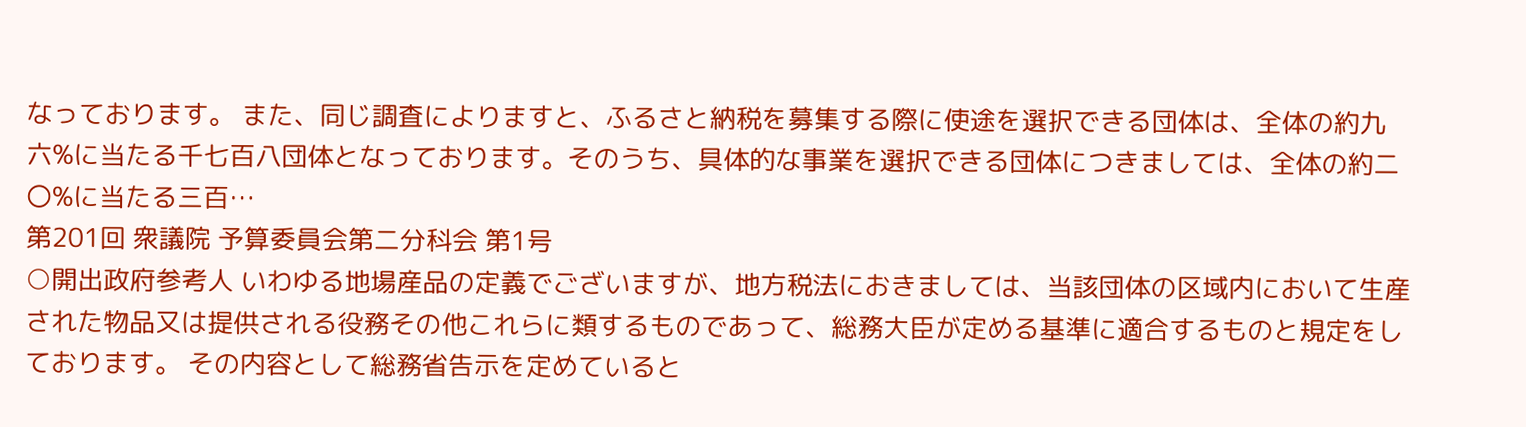なっております。 また、同じ調査によりますと、ふるさと納税を募集する際に使途を選択できる団体は、全体の約九六%に当たる千七百八団体となっております。そのうち、具体的な事業を選択できる団体につきましては、全体の約二〇%に当たる三百…
第201回 衆議院 予算委員会第二分科会 第1号
○開出政府参考人 いわゆる地場産品の定義でございますが、地方税法におきましては、当該団体の区域内において生産された物品又は提供される役務その他これらに類するものであって、総務大臣が定める基準に適合するものと規定をしております。 その内容として総務省告示を定めていると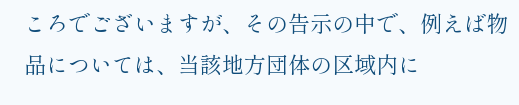ころでございますが、その告示の中で、例えば物品については、当該地方団体の区域内に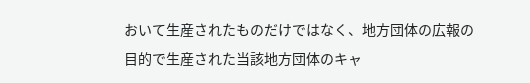おいて生産されたものだけではなく、地方団体の広報の目的で生産された当該地方団体のキャ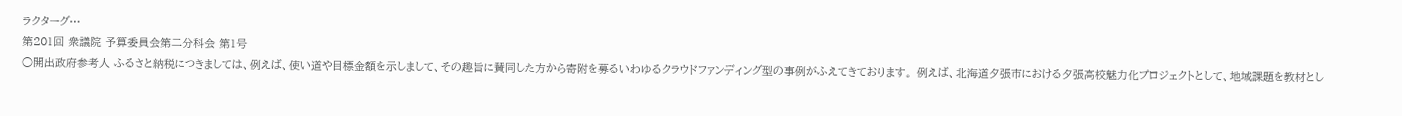ラクターグ…
第201回 衆議院 予算委員会第二分科会 第1号
○開出政府参考人 ふるさと納税につきましては、例えば、使い道や目標金額を示しまして、その趣旨に賛同した方から寄附を募るいわゆるクラウドファンディング型の事例がふえてきております。 例えば、北海道夕張市における夕張高校魅力化プロジェクトとして、地域課題を教材とし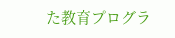た教育プログラ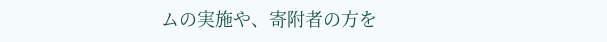ムの実施や、寄附者の方を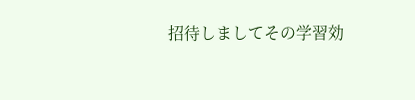招待しましてその学習効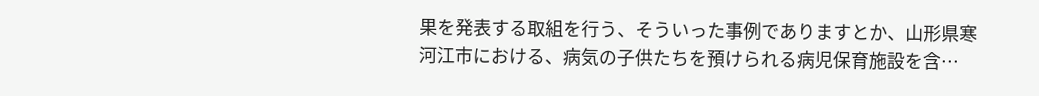果を発表する取組を行う、そういった事例でありますとか、山形県寒河江市における、病気の子供たちを預けられる病児保育施設を含…